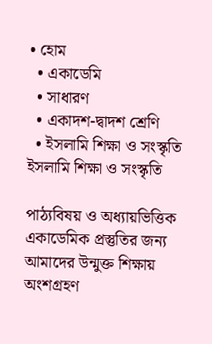• হোম
  • একাডেমি
  • সাধারণ
  • একাদশ-দ্বাদশ শ্রেণি
  • ইসলামি শিক্ষা ও সংস্কৃতি
ইসলামি শিক্ষা ও সংস্কৃতি

পাঠ্যবিষয় ও অধ্যায়ভিত্তিক একাডেমিক প্রস্তুতির জন্য আমাদের উন্মুক্ত শিক্ষায় অংশগ্রহণ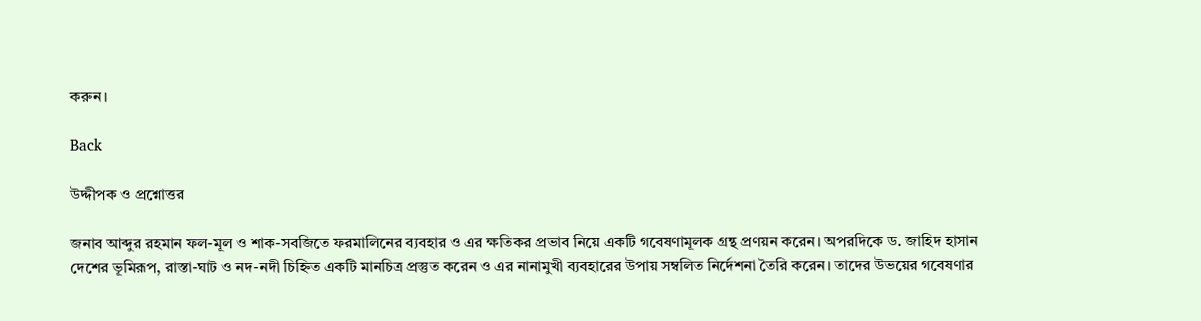করুন।

Back

উদ্দীপক ও প্রশ্নোত্তর

জনাব আব্দুর রহমান ফল-মূল ও শাক-সবজিতে ফরমালিনের ব্যবহার ও এর ক্ষতিকর প্রভাব নিয়ে একটি গবেষণামূলক গ্রন্থ প্রণয়ন করেন। অপরদিকে ড. জাহিদ হাসান দেশের ভূমিরূপ, রাস্তা-ঘাট ও নদ-নদী চিহ্নিত একটি মানচিত্র প্রস্তুত করেন ও এর নানামুখী ব্যবহারের উপায় সম্বলিত নির্দেশনা তৈরি করেন। তাদের উভয়ের গবেষণার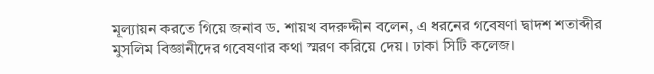মূল্যায়ন করতে গিয়ে জনাব ড. শায়খ বদরুদ্দীন বলেন, এ ধরনের গবেষণা দ্বাদশ শতাব্দীর মুসলিম বিজ্ঞানীদের গবেষণার কথা স্মরণ করিয়ে দেয়। ঢাকা সিটি কলেজ।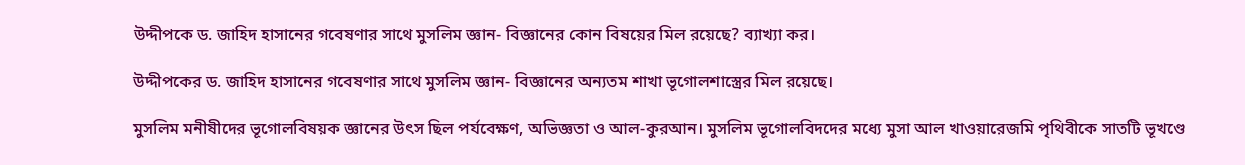উদ্দীপকে ড. জাহিদ হাসানের গবেষণার সাথে মুসলিম জ্ঞান- বিজ্ঞানের কোন বিষয়ের মিল রয়েছে? ব্যাখ্যা কর।

উদ্দীপকের ড. জাহিদ হাসানের গবেষণার সাথে মুসলিম জ্ঞান- বিজ্ঞানের অন্যতম শাখা ভূগোলশাস্ত্রের মিল রয়েছে।

মুসলিম মনীষীদের ভূগোলবিষয়ক জ্ঞানের উৎস ছিল পর্যবেক্ষণ, অভিজ্ঞতা ও আল-কুরআন। মুসলিম ভূগোলবিদদের মধ্যে মুসা আল খাওয়ারেজমি পৃথিবীকে সাতটি ভূখণ্ডে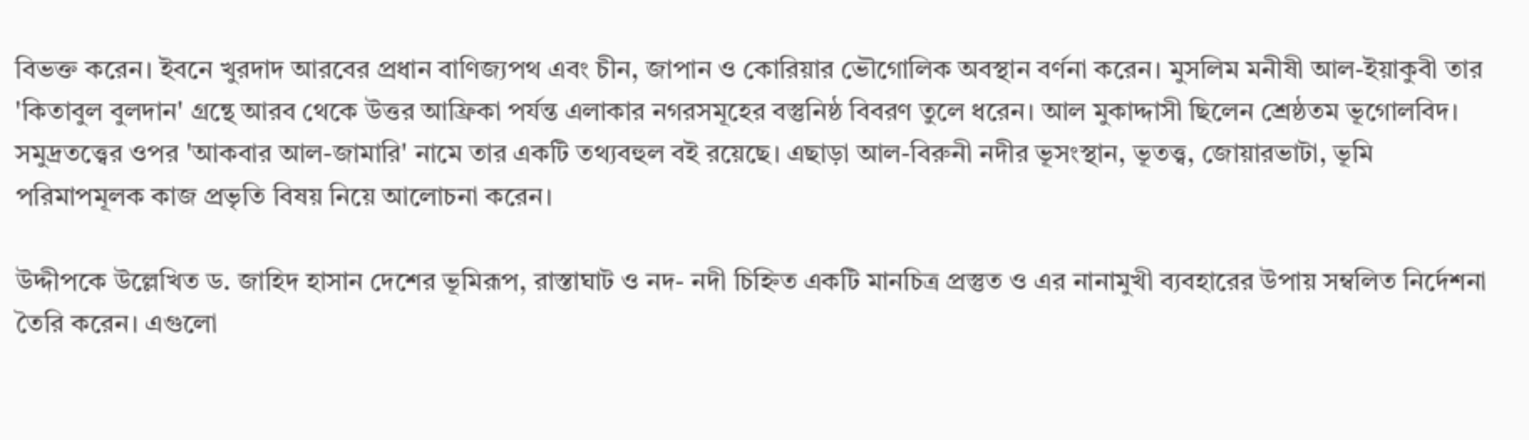বিভক্ত করেন। ইবনে খুরদাদ আরবের প্রধান বাণিজ্যপথ এবং চীন, জাপান ও কোরিয়ার ভৌগোলিক অবস্থান বর্ণনা করেন। মুসলিম মনীষী আল-ইয়াকুবী তার 'কিতাবুল বুলদান' গ্রন্থে আরব থেকে উত্তর আফ্রিকা পর্যন্ত এলাকার নগরসমূহের বস্তুনিষ্ঠ বিবরণ তুলে ধরেন। আল মুকাদ্দাসী ছিলেন শ্রেষ্ঠতম ভূগোলবিদ। সমুদ্রতত্ত্বের ওপর 'আকবার আল-জামারি' নামে তার একটি তথ্যবহুল বই রয়েছে। এছাড়া আল-বিরুনী নদীর ভূসংস্থান, ভূতত্ত্ব, জোয়ারভাটা, ভূমি পরিমাপমূলক কাজ প্রভৃতি বিষয় নিয়ে আলোচনা করেন।

উদ্দীপকে উল্লেখিত ড. জাহিদ হাসান দেশের ভূমিরূপ, রাস্তাঘাট ও নদ- নদী চিহ্নিত একটি মানচিত্র প্রস্তুত ও এর নানামুখী ব্যবহারের উপায় সম্বলিত নির্দেশনা তৈরি করেন। এগুলো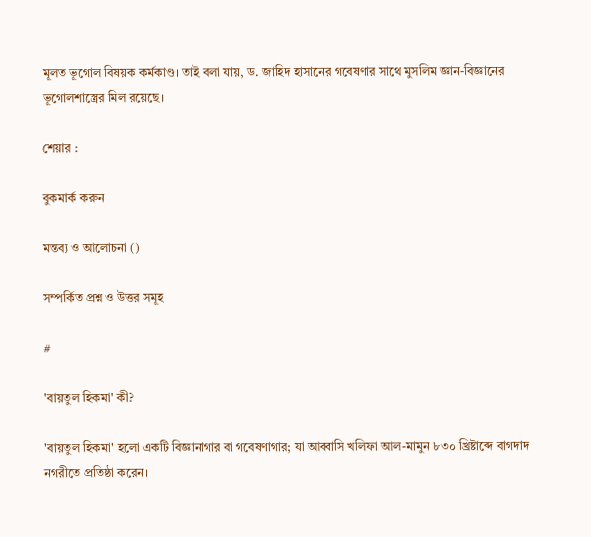মূলত ভূগোল বিষয়ক কর্মকাণ্ড। তাই বলা যায়, ড. জাহিদ হাসানের গবেষণার সাথে মুসলিম জ্ঞান-বিজ্ঞানের ভূগোলশাস্ত্রের মিল রয়েছে।

শেয়ার :

বুকমার্ক করুন

মন্তব্য ও আলোচনা ()

সম্পর্কিত প্রশ্ন ও উত্তর সমূহ

#

'বায়তুল হিকমা' কী?

'বায়তুল হিকমা' হলো একটি বিজ্ঞানাগার বা গবেষণাগার; যা আব্বাসি খলিফা আল-মামুন ৮৩০ খ্রিষ্টাব্দে বাগদাদ নগরীতে প্রতিষ্ঠা করেন।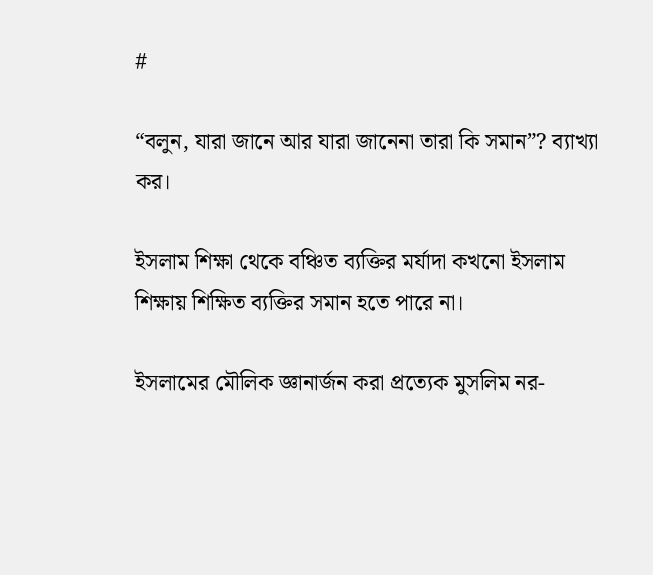#

“বলুন, যারা জানে আর যারা জানেনা তারা কি সমান”? ব্যাখ্যা কর।

ইসলাম শিক্ষা থেকে বঞ্চিত ব্যক্তির মর্যাদা কখনো ইসলাম শিক্ষায় শিক্ষিত ব্যক্তির সমান হতে পারে না।

ইসলামের মৌলিক জ্ঞানার্জন করা প্রত্যেক মুসলিম নর-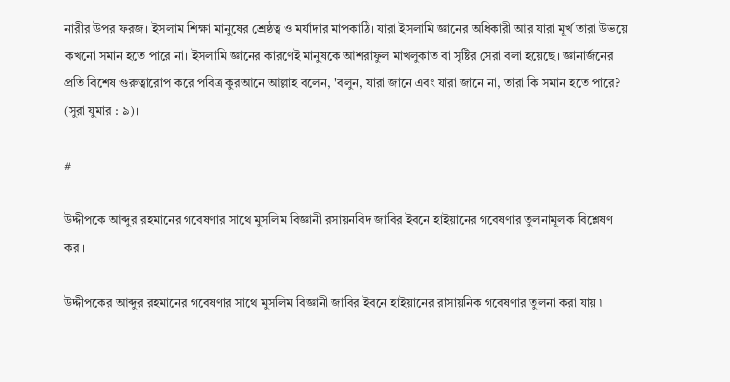নারীর উপর ফরজ। ইসলাম শিক্ষা মানুষের শ্রেষ্ঠত্ব ও মর্যাদার মাপকাঠি। যারা ইসলামি জ্ঞানের অধিকারী আর যারা মূর্খ তারা উভয়ে কখনো সমান হতে পারে না। ইসলামি জ্ঞানের কারণেই মানুষকে আশরাফুল মাখলুকাত বা সৃষ্টির সেরা বলা হয়েছে। জ্ঞানার্জনের প্রতি বিশেষ গুরুত্বারোপ করে পবিত্র কুরআনে আল্লাহ বলেন, 'বলুন, যারা জানে এবং যারা জানে না, তারা কি সমান হতে পারে? (সুরা যুমার : ৯)।

#

উদ্দীপকে আব্দুর রহমানের গবেষণার সাথে মুসলিম বিজ্ঞানী রসায়নবিদ জাবির ইবনে হাইয়ানের গবেষণার তুলনামূলক বিশ্লেষণ কর ।

উদ্দীপকের আব্দুর রহমানের গবেষণার সাথে মুসলিম বিজ্ঞানী জাবির ইবনে হাইয়ানের রাসায়নিক গবেষণার তুলনা করা যায় ৷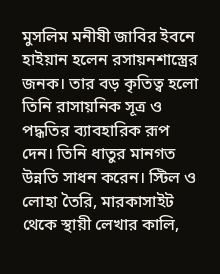মুসলিম মনীষী জাবির ইবনে হাইয়ান হলেন রসায়নশাস্ত্রের জনক। তার বড় কৃতিত্ব হলো তিনি রাসায়নিক সূত্র ও পদ্ধতির ব্যাবহারিক রূপ দেন। তিনি ধাতুর মানগত উন্নতি সাধন করেন। স্টিল ও লোহা তৈরি, মারকাসাইট থেকে স্থায়ী লেখার কালি,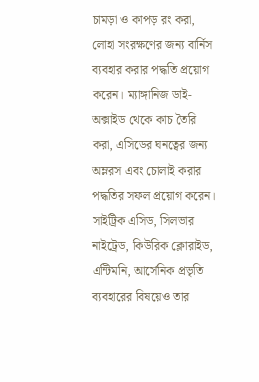চামড়া ও কাপড় রং করা, লোহা সংরক্ষণের জন্য বার্নিস ব্যবহার করার পদ্ধতি প্রয়োগ করেন। ম্যাঙ্গানিজ ডাই-অক্সাইড থেকে কাচ তৈরি করা, এসিডের ঘনত্বের জন্য অম্লরস এবং চোলাই করার পদ্ধতির সফল প্রয়োগ করেন। সাইট্রিক এসিড, সিলভার নাইট্রেড, কিউরিক ক্লোরাইড, এন্টিমনি, আর্সেনিক প্রভৃতি ব্যবহারের বিষয়েও তার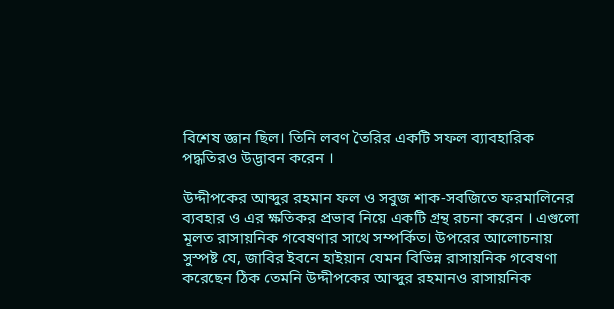বিশেষ জ্ঞান ছিল। তিনি লবণ তৈরির একটি সফল ব্যাবহারিক পদ্ধতিরও উদ্ভাবন করেন ।

উদ্দীপকের আব্দুর রহমান ফল ও সবুজ শাক-সবজিতে ফরমালিনের ব্যবহার ও এর ক্ষতিকর প্রভাব নিয়ে একটি গ্রন্থ রচনা করেন । এগুলো মূলত রাসায়নিক গবেষণার সাথে সম্পর্কিত। উপরের আলোচনায় সুস্পষ্ট যে, জাবির ইবনে হাইয়ান যেমন বিভিন্ন রাসায়নিক গবেষণা করেছেন ঠিক তেমনি উদ্দীপকের আব্দুর রহমানও রাসায়নিক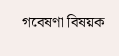গবেষণা বিষয়ক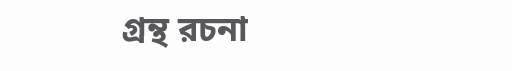গ্রন্থ রচনা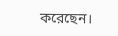করেছেন।